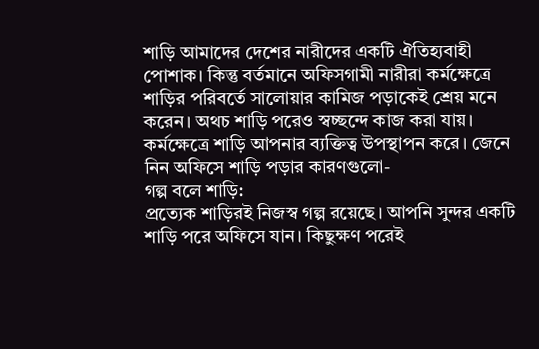শাড়ি আমাদের দেশের নারীদের একটি ঐতিহ্যবাহী পোশাক। কিন্তু বর্তমানে অফিসগামী নারীরা কর্মক্ষেত্রে শাড়ির পরিবর্তে সালোয়ার কামিজ পড়াকেই শ্রেয় মনে করেন। অথচ শাড়ি পরেও স্বচ্ছন্দে কাজ করা যায়।
কর্মক্ষেত্রে শাড়ি আপনার ব্যক্তিত্ব উপস্থাপন করে। জেনে নিন অফিসে শাড়ি পড়ার কারণগুলো-
গল্প বলে শাড়ি:
প্রত্যেক শাড়িরই নিজস্ব গল্প রয়েছে। আপনি সুন্দর একটি শাড়ি পরে অফিসে যান। কিছুক্ষণ পরেই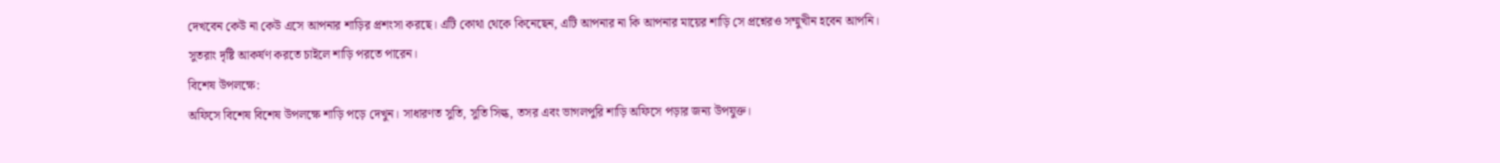দেখবেন কেউ না কেউ এসে আপনার শাড়ির প্রশংসা করছে। এটি কোথা থেকে কিনেছেন, এটি আপনার না কি আপনার মায়ের শাড়ি সে প্রশ্নেরও সম্মুখীন হবেন আপনি। সুতরাং দৃষ্টি আকর্ষণ করতে চাইলে শাড়ি পরতে পারেন।
বিশেষ উপলক্ষে:
অফিসে বিশেষ বিশেষ উপলক্ষে শাড়ি পড়ে দেখুন। সাধারণত সুতি, সুতি সিল্ক, তসর এবং ভাগলপুরি শাড়ি অফিসে পড়ার জন্য উপযুক্ত।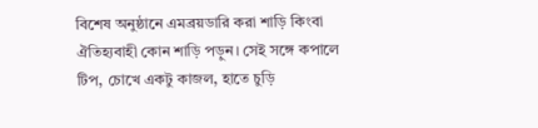বিশেষ অনুষ্ঠানে এমব্রয়ডারি করা শাড়ি কিংবা ঐতিহ্যবাহী কোন শাড়ি পড়ুন। সেই সঙ্গে কপালে টিপ, চোখে একটু কাজল, হাতে চুড়ি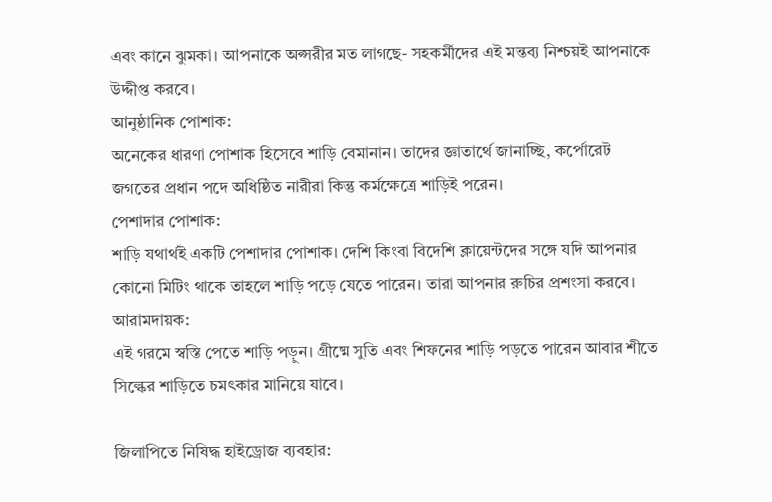এবং কানে ঝুমকা। আপনাকে অপ্সরীর মত লাগছে- সহকর্মীদের এই মন্তব্য নিশ্চয়ই আপনাকে উদ্দীপ্ত করবে।
আনুষ্ঠানিক পোশাক:
অনেকের ধারণা পোশাক হিসেবে শাড়ি বেমানান। তাদের জ্ঞাতার্থে জানাচ্ছি, কর্পোরেট জগতের প্রধান পদে অধিষ্ঠিত নারীরা কিন্তু কর্মক্ষেত্রে শাড়িই পরেন।
পেশাদার পোশাক:
শাড়ি যথার্থই একটি পেশাদার পোশাক। দেশি কিংবা বিদেশি ক্লায়েন্টদের সঙ্গে যদি আপনার কোনো মিটিং থাকে তাহলে শাড়ি পড়ে যেতে পারেন। তারা আপনার রুচির প্রশংসা করবে।
আরামদায়ক:
এই গরমে স্বস্তি পেতে শাড়ি পড়ুন। গ্রীষ্মে সুতি এবং শিফনের শাড়ি পড়তে পারেন আবার শীতে সিল্কের শাড়িতে চমৎকার মানিয়ে যাবে।

জিলাপিতে নিষিদ্ধ হাইড্রোজ ব্যবহার: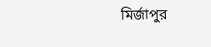মির্জাপুর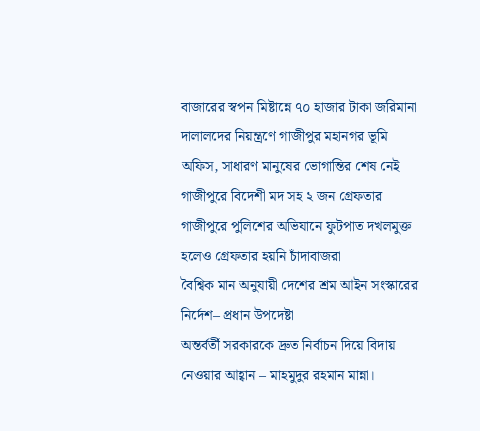বাজারের স্বপন মিষ্টান্নে ৭০ হাজার টাকা জরিমানা
দালালদের নিয়ন্ত্রণে গাজীপুর মহানগর ভূমি অফিস, সাধারণ মানুষের ভোগান্তির শেষ নেই
গাজীপুরে বিদেশী মদ সহ ২ জন গ্রেফতার
গাজীপুরে পুলিশের অভিযানে ফুটপাত দখলমুক্ত হলেও গ্রেফতার হয়নি চাঁদাবাজরা
বৈশ্বিক মান অনুযায়ী দেশের শ্রম আইন সংস্কারের নির্দেশ– প্রধান উপদেষ্টা
অন্তর্বর্তী সরকারকে দ্রুত নির্বাচন দিয়ে বিদায় নেওয়ার আহ্বান – মাহমুদুর রহমান মান্না।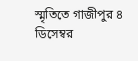স্মৃতিতে গাজীপুর ৪ ডিসেম্বর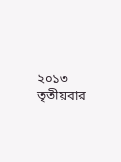২০১৩
তৃতীয়বার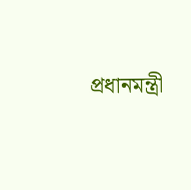প্রধানমন্ত্রী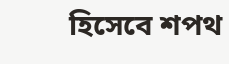হিসেবে শপথ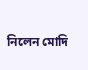নিলেন মোদি